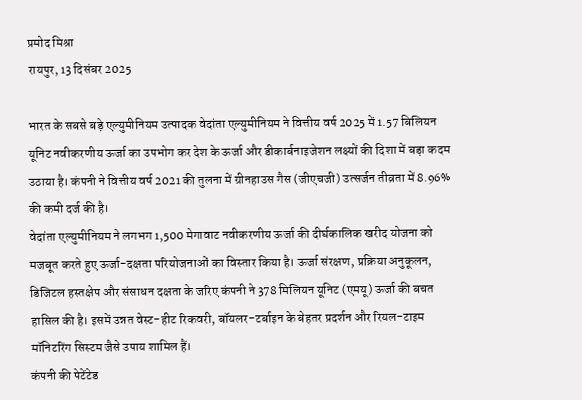प्रमोद मिश्रा
रायपुर, 13 दिसंबर 2025

भारत के सबसे बड़े एल्युमीनियम उत्पादक वेदांता एल्युमीनियम ने वित्तीय वर्ष 2025 में 1.57 बिलियन यूनिट नवीकरणीय ऊर्जा का उपभोग कर देश के ऊर्जा और डीकार्बनाइजेशन लक्ष्यों की दिशा में बड़ा कदम उठाया है। कंपनी ने वित्तीय वर्ष 2021 की तुलना में ग्रीनहाउस गैस (जीएचजी) उत्सर्जन तीव्रता में 8.96% की कमी दर्ज की है।
वेदांता एल्युमीनियम ने लगभग 1,500 मेगावाट नवीकरणीय ऊर्जा की दीर्घकालिक खरीद योजना को मजबूत करते हुए ऊर्जा-दक्षता परियोजनाओं का विस्तार किया है। ऊर्जा संरक्षण, प्रक्रिया अनुकूलन, डिजिटल हस्तक्षेप और संसाधन दक्षता के जरिए कंपनी ने 378 मिलियन यूनिट (एमयू) ऊर्जा की बचत हासिल की है। इसमें उन्नत वेस्ट-हीट रिकवरी, बॉयलर-टर्बाइन के बेहतर प्रदर्शन और रियल-टाइम मॉनिटरिंग सिस्टम जैसे उपाय शामिल हैं।
कंपनी की पेटेंटेड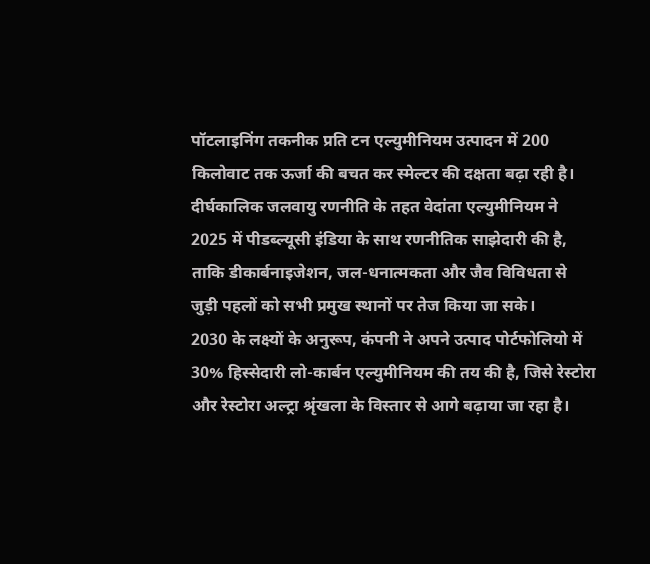पॉटलाइनिंग तकनीक प्रति टन एल्युमीनियम उत्पादन में 200 किलोवाट तक ऊर्जा की बचत कर स्मेल्टर की दक्षता बढ़ा रही है। दीर्घकालिक जलवायु रणनीति के तहत वेदांता एल्युमीनियम ने 2025 में पीडब्ल्यूसी इंडिया के साथ रणनीतिक साझेदारी की है, ताकि डीकार्बनाइजेशन, जल-धनात्मकता और जैव विविधता से जुड़ी पहलों को सभी प्रमुख स्थानों पर तेज किया जा सके।
2030 के लक्ष्यों के अनुरूप, कंपनी ने अपने उत्पाद पोर्टफोलियो में 30% हिस्सेदारी लो-कार्बन एल्युमीनियम की तय की है, जिसे रेस्टोरा और रेस्टोरा अल्ट्रा श्रृंखला के विस्तार से आगे बढ़ाया जा रहा है।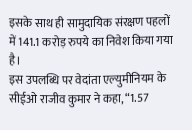इसके साथ ही सामुदायिक संरक्षण पहलों में 141.1 करोड़ रुपये का निवेश किया गया है।
इस उपलब्धि पर वेदांता एल्युमीनियम के सीईओ राजीव कुमार ने कहा, “1.57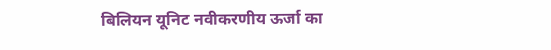बिलियन यूनिट नवीकरणीय ऊर्जा का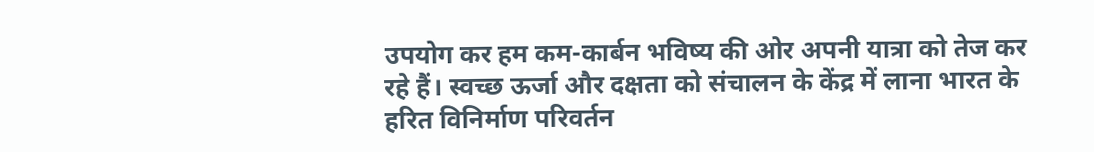उपयोग कर हम कम-कार्बन भविष्य की ओर अपनी यात्रा को तेज कर रहे हैं। स्वच्छ ऊर्जा और दक्षता को संचालन के केंद्र में लाना भारत के हरित विनिर्माण परिवर्तन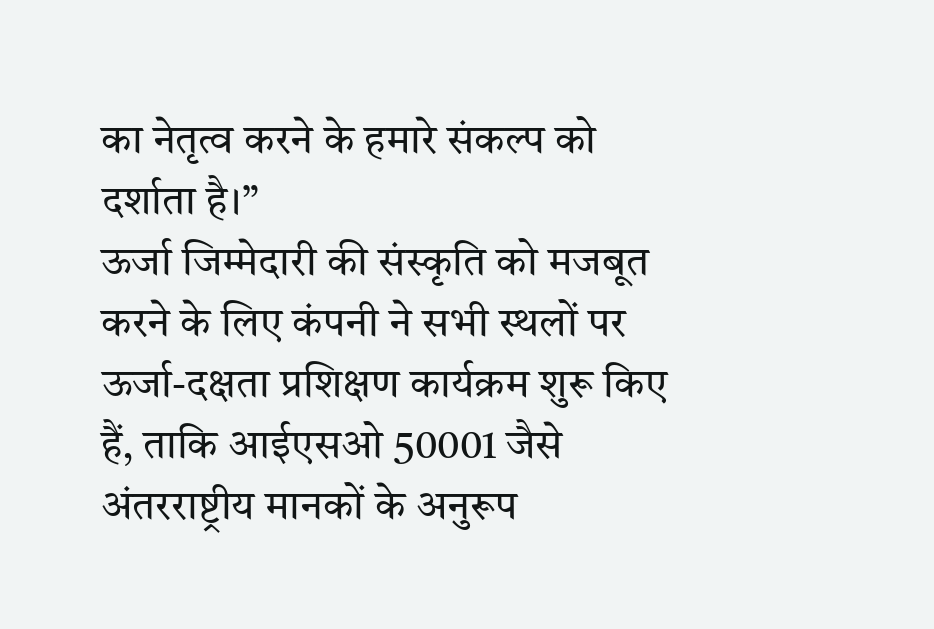का नेतृत्व करने के हमारे संकल्प को दर्शाता है।”
ऊर्जा जिम्मेदारी की संस्कृति को मजबूत करने के लिए कंपनी ने सभी स्थलों पर ऊर्जा-दक्षता प्रशिक्षण कार्यक्रम शुरू किए हैं, ताकि आईएसओ 50001 जैसे अंतरराष्ट्रीय मानकों के अनुरूप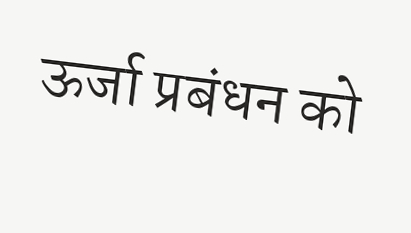ऊर्जा प्रबंधन को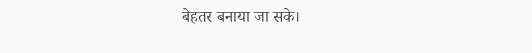बेहतर बनाया जा सके।